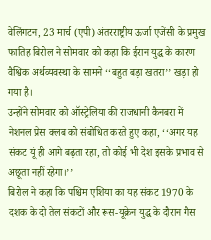वेलिंगटन, 23 मार्च (एपी) अंतरराष्ट्रीय ऊर्जा एजेंसी के प्रमुख फातिह बिरोल ने सोमवार को कहा कि ईरान युद्ध के कारण वैश्विक अर्थव्यवस्था के सामने ‘‘बहुत बड़ा खतरा’’ खड़ा हो गया है।
उन्होंने सोमवार को ऑस्ट्रेलिया की राजधानी कैनबरा में नेशनल प्रेस क्लब को संबोधित करते हुए कहा, ‘‘अगर यह संकट यूं ही आगे बढ़ता रहा, तो कोई भी देश इसके प्रभाव से अछूता नहीं रहेगा।’’
बिरोल ने कहा कि पश्चिम एशिया का यह संकट 1970 के दशक के दो तेल संकटों और रूस-यूक्रेन युद्ध के दौरान गैस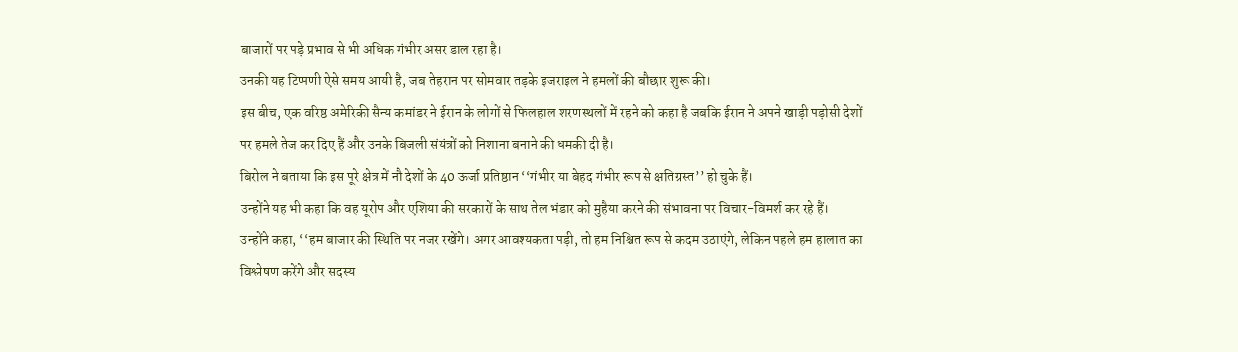बाजारों पर पड़े प्रभाव से भी अधिक गंभीर असर डाल रहा है।
उनकी यह टिप्पणी ऐसे समय आयी है, जब तेहरान पर सोमवार तड़के इजराइल ने हमलों की बौछार शुरू की।
इस बीच, एक वरिष्ठ अमेरिकी सैन्य कमांडर ने ईरान के लोगों से फिलहाल शरणस्थलों में रहने को कहा है जबकि ईरान ने अपने खाड़ी पड़ोसी देशों पर हमले तेज कर दिए हैं और उनके बिजली संयंत्रों को निशाना बनाने की धमकी दी है।
बिरोल ने बताया कि इस पूरे क्षेत्र में नौ देशों के 40 ऊर्जा प्रतिष्ठान ‘‘गंभीर या बेहद गंभीर रूप से क्षतिग्रस्त’’ हो चुके हैं।
उन्होंने यह भी कहा कि वह यूरोप और एशिया की सरकारों के साथ तेल भंडार को मुहैया करने की संभावना पर विचार-विमर्श कर रहे हैं।
उन्होंने कहा, ‘‘हम बाजार की स्थिति पर नजर रखेंगे। अगर आवश्यकता पड़ी, तो हम निश्चित रूप से कदम उठाएंगे, लेकिन पहले हम हालात का विश्लेषण करेंगे और सदस्य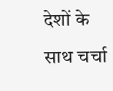देशों के साथ चर्चा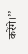करेंगे।’’